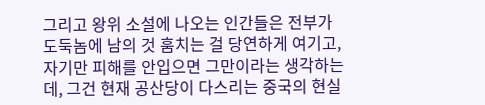그리고 왕위 소설에 나오는 인간들은 전부가 도둑놈에 남의 것 훔치는 걸 당연하게 여기고, 자기만 피해를 안입으면 그만이라는 생각하는데, 그건 현재 공산당이 다스리는 중국의 현실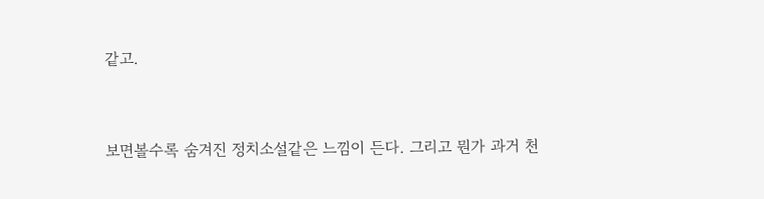같고.


보면볼수록 숨겨진 정치소설같은 느낌이 든다. 그리고 뭔가 과거 천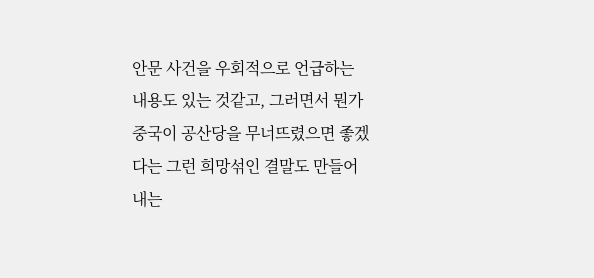안문 사건을 우회적으로 언급하는 내용도 있는 것같고, 그러면서 뭔가 중국이 공산당을 무너뜨렸으면 좋겠다는 그런 희망섞인 결말도 만들어내는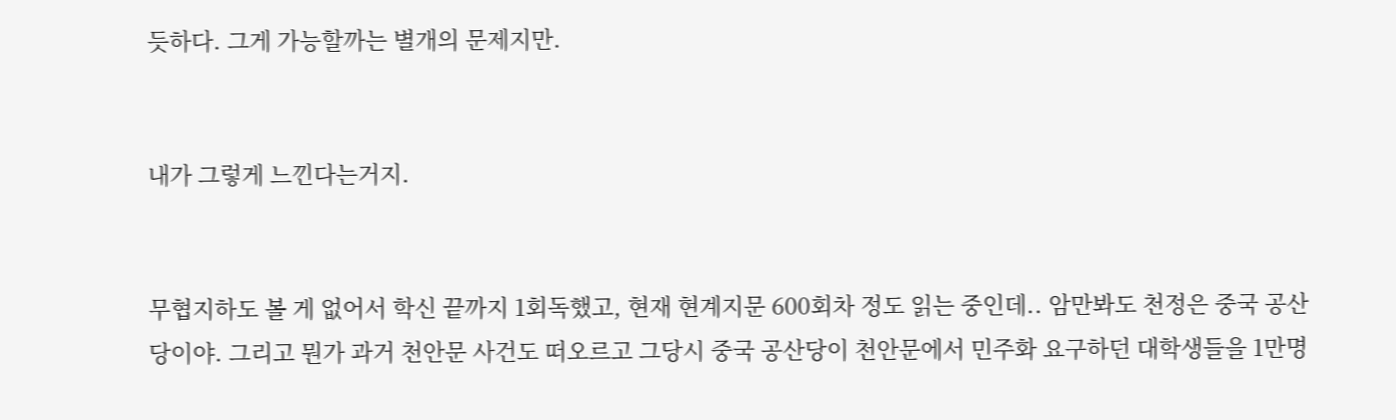듯하다. 그게 가능할까는 별개의 문제지만.


내가 그렇게 느낀다는거지.


무협지하도 볼 게 없어서 학신 끝까지 1회독했고, 현재 현계지문 600회차 정도 읽는 중인데.. 암만봐도 천정은 중국 공산당이야. 그리고 뭔가 과거 천안문 사건도 떠오르고 그당시 중국 공산당이 천안문에서 민주화 요구하던 대학생들을 1만명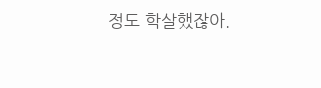정도 학살했잖아.